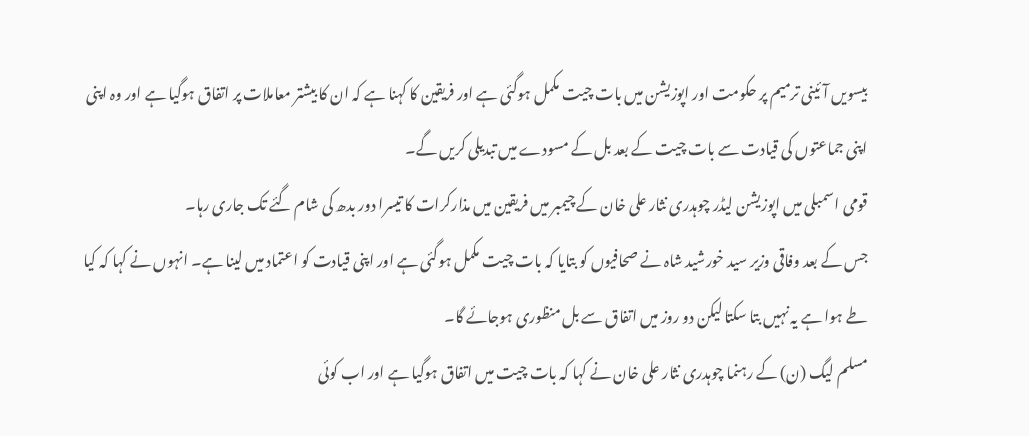بیسویں آئینی ترمیم پر حکومت اور اپوزیشن میں بات چیت مکمل ہوگئی ہے اور فریقین کا کہنا ہے کہ ان کا بیشتر معاملات پر اتفاق ہوگیا ہے اور وہ اپنی اپنی جماعتوں کی قیادت سے بات چیت کے بعد بل کے مسودے میں تبدیلی کریں گے۔
قومی اسمبلی میں اپوزیشن لیڈر چوہدری نثار علی خان کے چیمبر میں فریقین میں مذارکرات کا تیسرا دور بدھ کی شام گئے تک جاری رہا۔
جس کے بعد وفاقی وزیر سید خورشید شاہ نے صحافیوں کو بتایا کہ بات چیت مکمل ہوگئی ہے اور اپنی قیادت کو اعتماد میں لینا ہے۔ انہوں نے کہا کہ کیا طے ہوا ہے یہ نہیں بتا سکتا لیکن دو روز میں اتفاق سے بل منظوری ہوجائے گا۔
مسلم لیگ (ن) کے رہنما چوہدری نثار علی خان نے کہا کہ بات چیت میں اتفاق ہوگیا ہے اور اب کوئی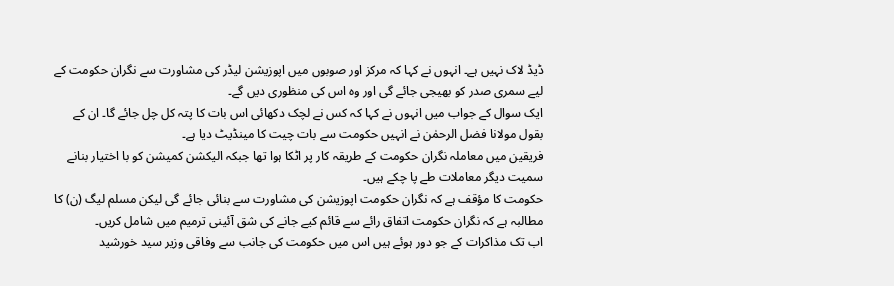ڈیڈ لاک نہیں ہے۔ انہوں نے کہا کہ مرکز اور صوبوں میں اپوزیشن لیڈر کی مشاورت سے نگران حکومت کے لیے سمری صدر کو بھیجی جائے گی اور وہ اس کی منظوری دیں گے۔
ایک سوال کے جواب میں انہوں نے کہا کہ کس نے لچک دکھائی اس بات کا پتہ کل چل جائے گا۔ ان کے بقول مولانا فضل الرحمٰن نے انہیں حکومت سے بات چیت کا مینڈیٹ دیا ہے۔
فریقین میں معاملہ نگران حکومت کے طریقہ کار پر اٹکا ہوا تھا جبکہ الیکشن کمیشن کو با اختیار بنانے سمیت دیگر معاملات طے پا چکے ہیں۔
حکومت کا مؤقف ہے کہ نگران حکومت اپوزیشن کی مشاورت سے بنائی جائے گی لیکن مسلم لیگ (ن) کا مطالبہ ہے کہ نگران حکومت اتفاق رائے سے قائم کیے جانے کی شق آئینی ترمیم میں شامل کریں۔
اب تک مذاکرات کے جو دور ہوئے ہیں اس میں حکومت کی جانب سے وفاقی وزیر سید خورشید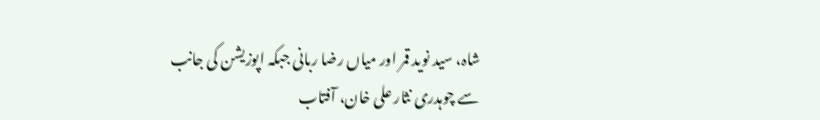شاہ، سید نوید قمر اور میاں رضا ربانی جبکہ اپوزیشن کی جانب سے چوہدری نثار علی خان، آفتاب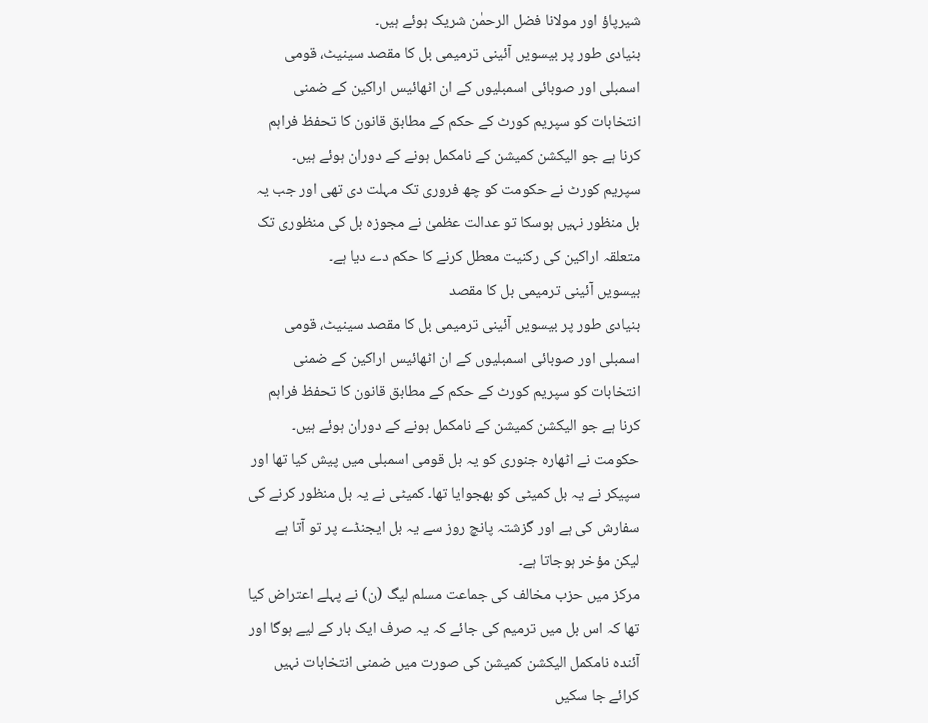شیرپاؤ اور مولانا فضل الرحمٰن شریک ہوئے ہیں۔
بنیادی طور پر بیسویں آئینی ترمیمی بل کا مقصد سینیٹ، قومی اسمبلی اور صوبائی اسمبلیوں کے ان اٹھائیس اراکین کے ضمنی انتخابات کو سپریم کورٹ کے حکم کے مطابق قانون کا تحفظ فراہم کرنا ہے جو الیکشن کمیشن کے نامکمل ہونے کے دوران ہوئے ہیں۔
سپریم کورٹ نے حکومت کو چھ فروری تک مہلت دی تھی اور جب یہ بل منظور نہیں ہوسکا تو عدالت عظمیٰ نے مجوزہ بل کی منظوری تک متعلقہ اراکین کی رکنیت معطل کرنے کا حکم دے دیا ہے۔
بیسویں آئینی ترمیمی بل کا مقصد
بنیادی طور پر بیسویں آئینی ترمیمی بل کا مقصد سینیٹ، قومی اسمبلی اور صوبائی اسمبلیوں کے ان اٹھائیس اراکین کے ضمنی انتخابات کو سپریم کورٹ کے حکم کے مطابق قانون کا تحفظ فراہم کرنا ہے جو الیکشن کمیشن کے نامکمل ہونے کے دوران ہوئے ہیں۔
حکومت نے اٹھارہ جنوری کو یہ بل قومی اسمبلی میں پیش کیا تھا اور سپیکر نے یہ بل کمیٹی کو بھجوایا تھا۔ کمیٹی نے یہ بل منظور کرنے کی سفارش کی ہے اور گزشتہ پانچ روز سے یہ بل ایجنڈے پر تو آتا ہے لیکن مؤخر ہوجاتا ہے۔
مرکز میں حزب مخالف کی جماعت مسلم لیگ (ن) نے پہلے اعتراض کیا تھا کہ اس بل میں ترمیم کی جائے کہ یہ صرف ایک بار کے لیے ہوگا اور آئندہ نامکمل الیکشن کمیشن کی صورت میں ضمنی انتخابات نہیں کرائے جا سکیں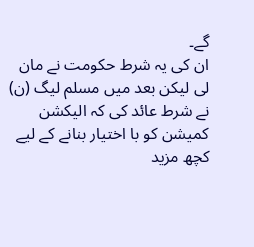گے۔
ان کی یہ شرط حکومت نے مان لی لیکن بعد میں مسلم لیگ (ن) نے شرط عائد کی کہ الیکشن کمیشن کو با اختیار بنانے کے لیے کچھ مزید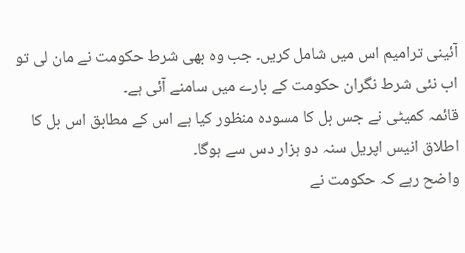آئینی ترامیم اس میں شامل کریں۔ جب وہ بھی شرط حکومت نے مان لی تو اب نئی شرط نگران حکومت کے بارے میں سامنے آئی ہے۔
قائمہ کمیٹی نے جس بل کا مسودہ منظور کیا ہے اس کے مطابق اس بل کا اطلاق انیس اپریل سنہ دو ہزار دس سے ہوگا۔
واضح رہے کہ حکومت نے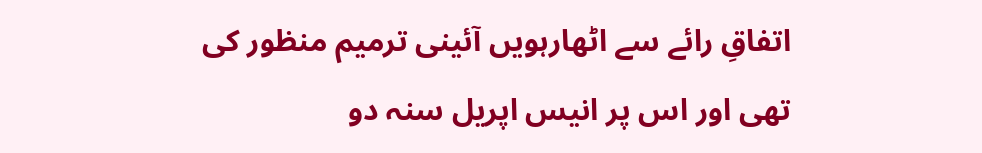اتفاقِ رائے سے اٹھارہویں آئینی ترمیم منظور کی تھی اور اس پر انیس اپریل سنہ دو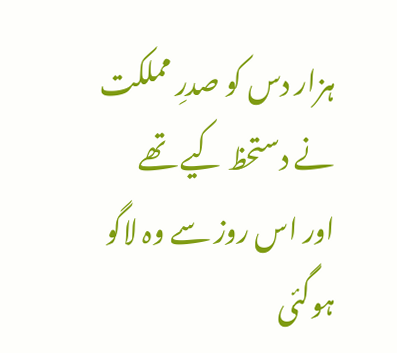ہزار دس کو صدرِ مملکت نے دستحظ کیے تھے اور اس روز سے وہ لاگو ہوگئی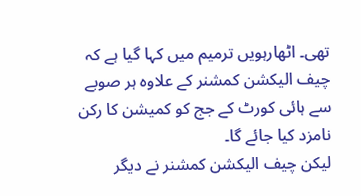تھی۔ اٹھارہویں ترمیم میں کہا گیا ہے کہ چیف الیکشن کمشنر کے علاوہ ہر صوبے سے ہائی کورٹ کے جج کو کمیشن کا رکن نامزد کیا جائے گا۔
لیکن چیف الیکشن کمشنر نے دیگر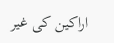اراکین کی غیر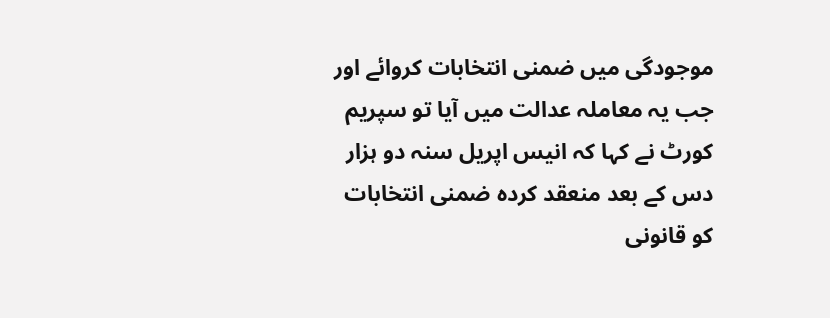موجودگی میں ضمنی انتخابات کروائے اور جب یہ معاملہ عدالت میں آیا تو سپریم کورٹ نے کہا کہ انیس اپریل سنہ دو ہزار دس کے بعد منعقد کردہ ضمنی انتخابات کو قانونی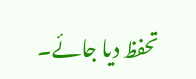تحفظ دیا جائے۔